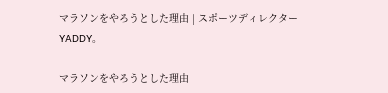マラソンをやろうとした理由 | スポーツディレクターYADDY。

マラソンをやろうとした理由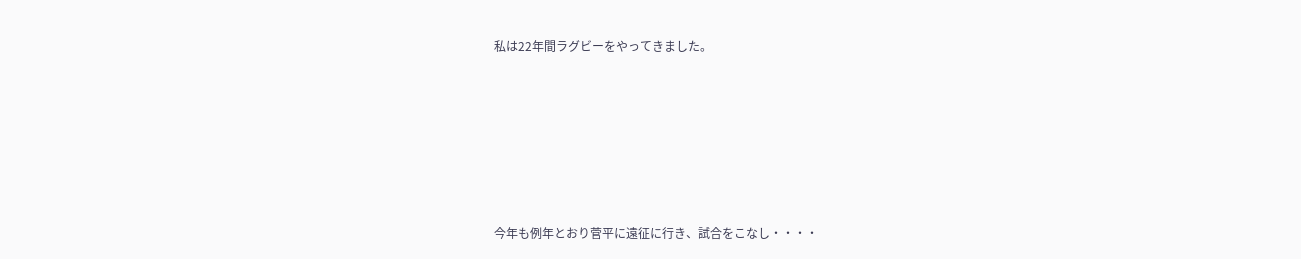私は22年間ラグビーをやってきました。






今年も例年とおり菅平に遠征に行き、試合をこなし・・・・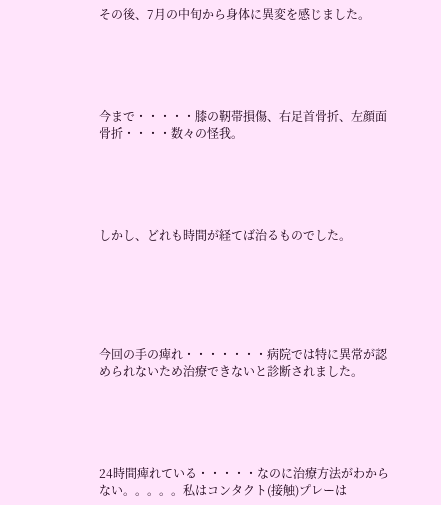その後、7月の中旬から身体に異変を感じました。





今まで・・・・・膝の靭帯損傷、右足首骨折、左顔面骨折・・・・数々の怪我。





しかし、どれも時間が経てば治るものでした。






今回の手の痺れ・・・・・・・病院では特に異常が認められないため治療できないと診断されました。





24時間痺れている・・・・・なのに治療方法がわからない。。。。。私はコンタクト(接触)プレーは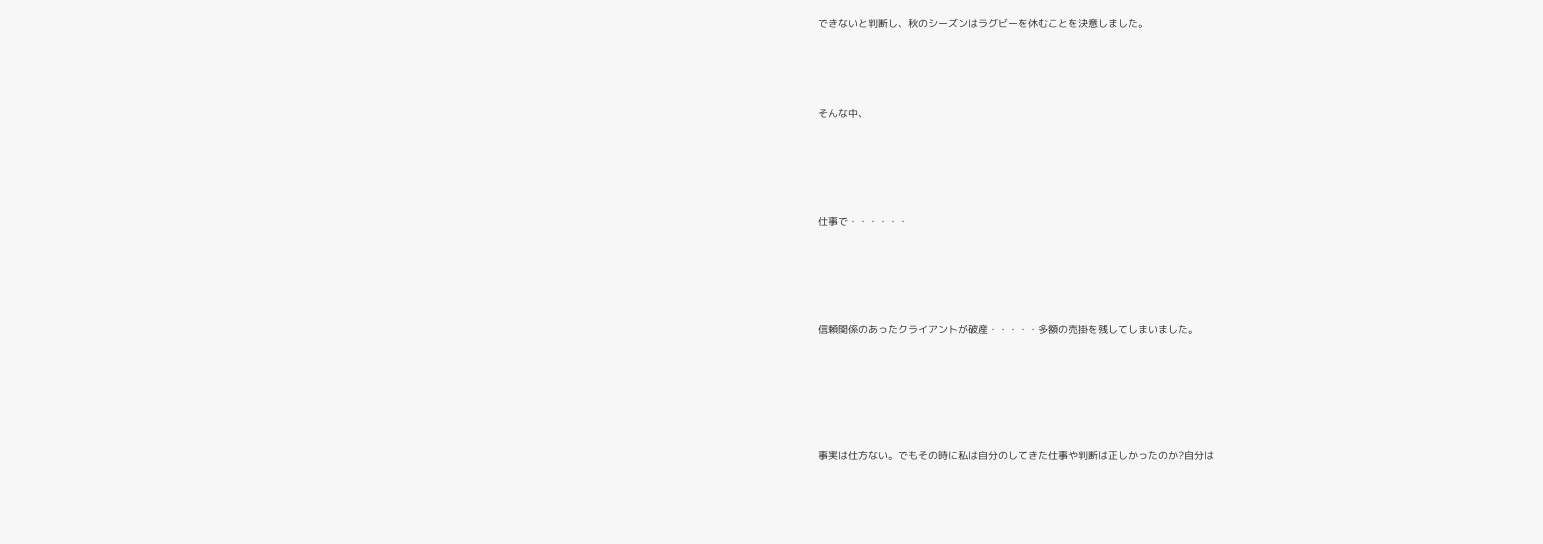できないと判断し、秋のシーズンはラグビーを休むことを決意しました。




そんな中、





仕事で・・・・・・





信頼関係のあったクライアントが破産・・・・・多額の売掛を残してしまいました。






事実は仕方ない。でもその時に私は自分のしてきた仕事や判断は正しかったのか?自分は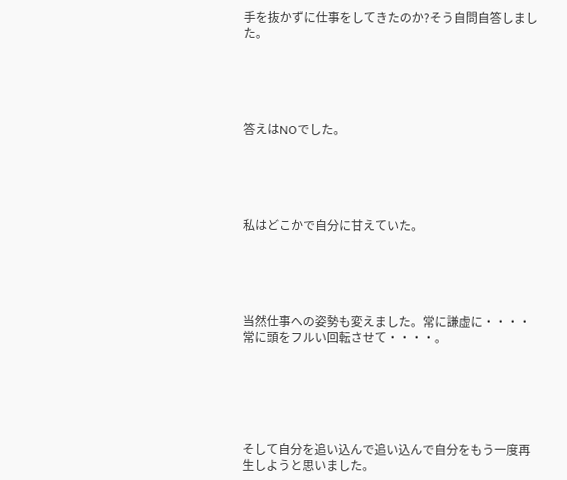手を抜かずに仕事をしてきたのか?そう自問自答しました。





答えはNOでした。





私はどこかで自分に甘えていた。





当然仕事への姿勢も変えました。常に謙虚に・・・・常に頭をフルい回転させて・・・・。






そして自分を追い込んで追い込んで自分をもう一度再生しようと思いました。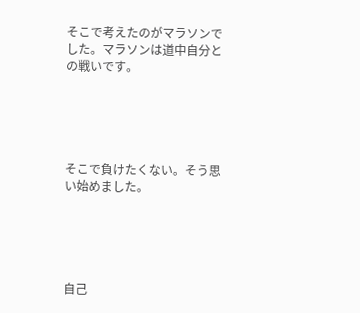そこで考えたのがマラソンでした。マラソンは道中自分との戦いです。





そこで負けたくない。そう思い始めました。





自己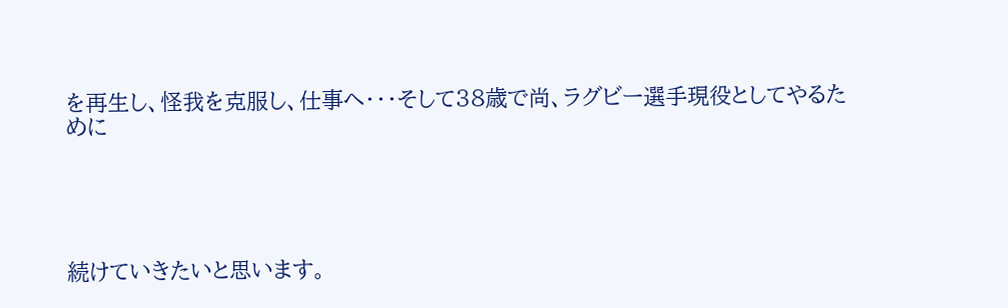を再生し、怪我を克服し、仕事へ・・・そして38歳で尚、ラグビー選手現役としてやるために





続けていきたいと思います。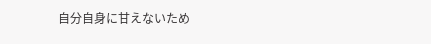自分自身に甘えないため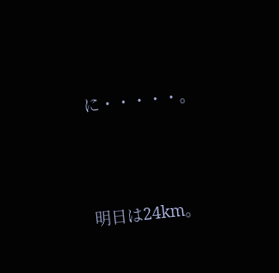に・・・・・。





明日は24km。